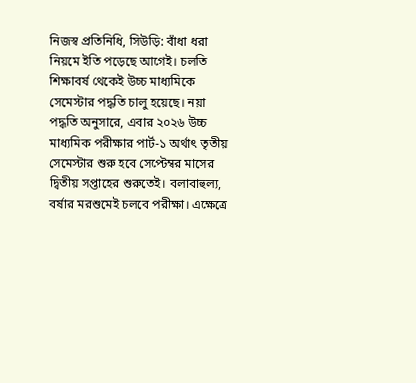নিজস্ব প্রতিনিধি, সিউড়ি: বাঁধা ধরা নিয়মে ইতি পড়েছে আগেই। চলতি শিক্ষাবর্ষ থেকেই উচ্চ মাধ্যমিকে সেমেস্টার পদ্ধতি চালু হয়েছে। নয়া পদ্ধতি অনুসারে, এবার ২০২৬ উচ্চ মাধ্যমিক পরীক্ষার পার্ট-১ অর্থাৎ তৃতীয় সেমেস্টার শুরু হবে সেপ্টেম্বর মাসের দ্বিতীয় সপ্তাহের শুরুতেই। বলাবাহুল্য, বর্ষার মরশুমেই চলবে পরীক্ষা। এক্ষেত্রে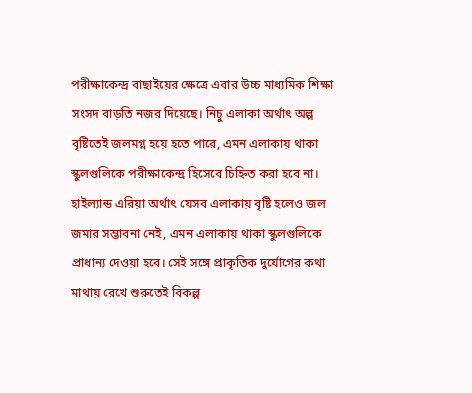পরীক্ষাকেন্দ্র বাছাইয়ের ক্ষেত্রে এবার উচ্চ মাধ্যমিক শিক্ষা সংসদ বাড়তি নজর দিয়েছে। নিচু এলাকা অর্থাৎ অল্প বৃষ্টিতেই জলমগ্ন হয়ে হতে পারে, এমন এলাকায় থাকা স্কুলগুলিকে পরীক্ষাকেন্দ্র হিসেবে চিহ্নিত করা হবে না। হাইল্যান্ড এরিয়া অর্থাৎ যেসব এলাকায় বৃষ্টি হলেও জল জমার সম্ভাবনা নেই, এমন এলাকায় থাকা স্কুলগুলিকে প্রাধান্য দেওয়া হবে। সেই সঙ্গে প্রাকৃতিক দুর্যোগের কথা মাথায় রেখে শুরুতেই বিকল্প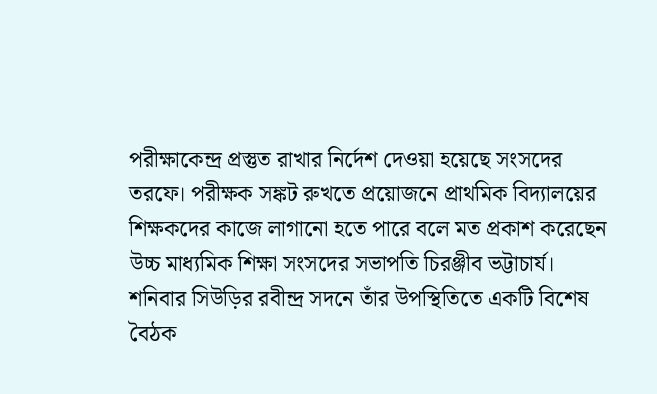পরীক্ষাকেন্দ্র প্রস্তুত রাখার নির্দেশ দেওয়া হয়েছে সংসদের তরফে। পরীক্ষক সঙ্কট রুখতে প্রয়োজনে প্রাথমিক বিদ্যালয়ের শিক্ষকদের কাজে লাগানো হতে পারে বলে মত প্রকাশ করেছেন উচ্চ মাধ্যমিক শিক্ষা সংসদের সভাপতি চিরঞ্জীব ভট্টাচার্য।
শনিবার সিউড়ির রবীন্দ্র সদনে তাঁর উপস্থিতিতে একটি বিশেষ বৈঠক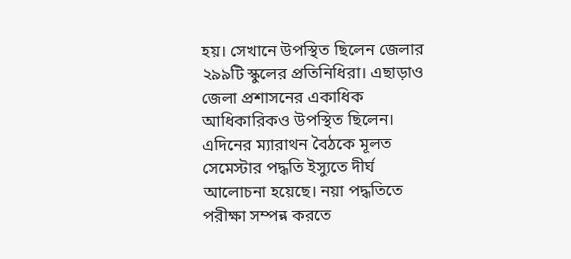হয়। সেখানে উপস্থিত ছিলেন জেলার ২৯৯টি স্কুলের প্রতিনিধিরা। এছাড়াও জেলা প্রশাসনের একাধিক আধিকারিকও উপস্থিত ছিলেন। এদিনের ম্যারাথন বৈঠকে মূলত সেমেস্টার পদ্ধতি ইস্যুতে দীর্ঘ আলোচনা হয়েছে। নয়া পদ্ধতিতে পরীক্ষা সম্পন্ন করতে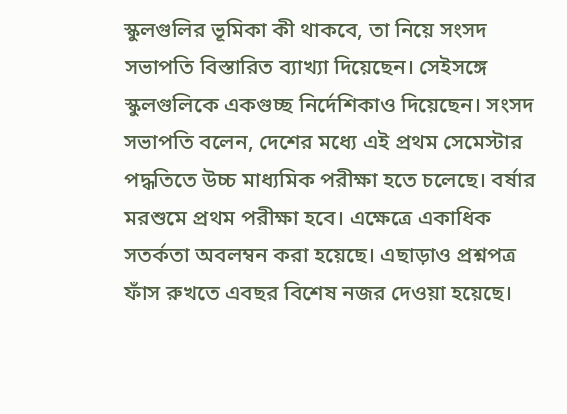স্কুলগুলির ভূমিকা কী থাকবে, তা নিয়ে সংসদ সভাপতি বিস্তারিত ব্যাখ্যা দিয়েছেন। সেইসঙ্গে স্কুলগুলিকে একগুচ্ছ নির্দেশিকাও দিয়েছেন। সংসদ সভাপতি বলেন, দেশের মধ্যে এই প্রথম সেমেস্টার পদ্ধতিতে উচ্চ মাধ্যমিক পরীক্ষা হতে চলেছে। বর্ষার মরশুমে প্রথম পরীক্ষা হবে। এক্ষেত্রে একাধিক সতর্কতা অবলম্বন করা হয়েছে। এছাড়াও প্রশ্নপত্র ফাঁস রুখতে এবছর বিশেষ নজর দেওয়া হয়েছে।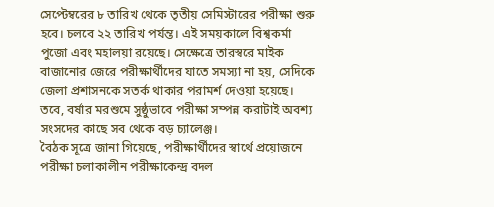সেপ্টেম্বরের ৮ তারিখ থেকে তৃতীয় সেমিস্টারের পরীক্ষা শুরু হবে। চলবে ২২ তারিখ পর্যন্ত। এই সময়কালে বিশ্বকর্মা পুজো এবং মহালয়া রয়েছে। সেক্ষেত্রে তারস্বরে মাইক বাজানোর জেরে পরীক্ষার্থীদের যাতে সমস্যা না হয়, সেদিকে জেলা প্রশাসনকে সতর্ক থাকার পরামর্শ দেওয়া হয়েছে। তবে, বর্ষার মরশুমে সুষ্ঠুভাবে পরীক্ষা সম্পন্ন করাটাই অবশ্য সংসদের কাছে সব থেকে বড় চ্যালেঞ্জ।
বৈঠক সূত্রে জানা গিয়েছে, পরীক্ষার্থীদের স্বার্থে প্রয়োজনে পরীক্ষা চলাকালীন পরীক্ষাকেন্দ্র বদল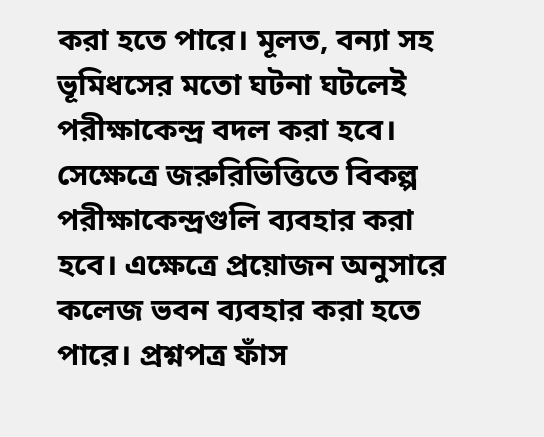করা হতে পারে। মূলত, বন্যা সহ ভূমিধসের মতো ঘটনা ঘটলেই পরীক্ষাকেন্দ্র বদল করা হবে। সেক্ষেত্রে জরুরিভিত্তিতে বিকল্প পরীক্ষাকেন্দ্রগুলি ব্যবহার করা হবে। এক্ষেত্রে প্রয়োজন অনুসারে কলেজ ভবন ব্যবহার করা হতে পারে। প্রশ্নপত্র ফাঁস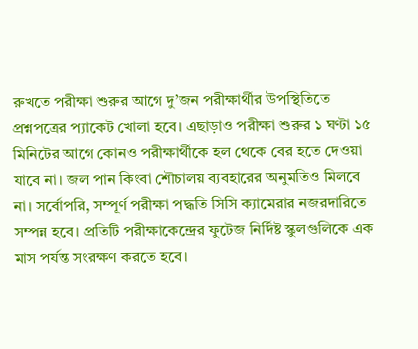রুখতে পরীক্ষা শুরুর আগে দু’জন পরীক্ষার্থীর উপস্থিতিতে প্রশ্নপত্রের প্যাকেট খোলা হবে। এছাড়াও পরীক্ষা শুরুর ১ ঘণ্টা ১৫ মিনিটের আগে কোনও পরীক্ষার্থীকে হল থেকে বের হতে দেওয়া যাবে না। জল পান কিংবা শৌচালয় ব্যবহারের অনুমতিও মিলবে না। সর্বোপরি, সম্পূর্ণ পরীক্ষা পদ্ধতি সিসি ক্যামেরার নজরদারিতে সম্পন্ন হবে। প্রতিটি পরীক্ষাকেন্দ্রের ফুটেজ নির্দিষ্ট স্কুলগুলিকে এক মাস পর্যন্ত সংরক্ষণ করতে হবে।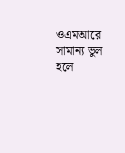ওএমআরে সামান্য ভুল হলে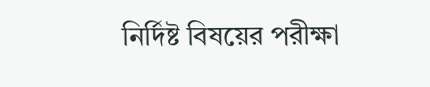নির্দিষ্ট বিষয়ের পরীক্ষা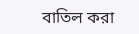বাতিল করা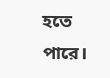হতে পারে।